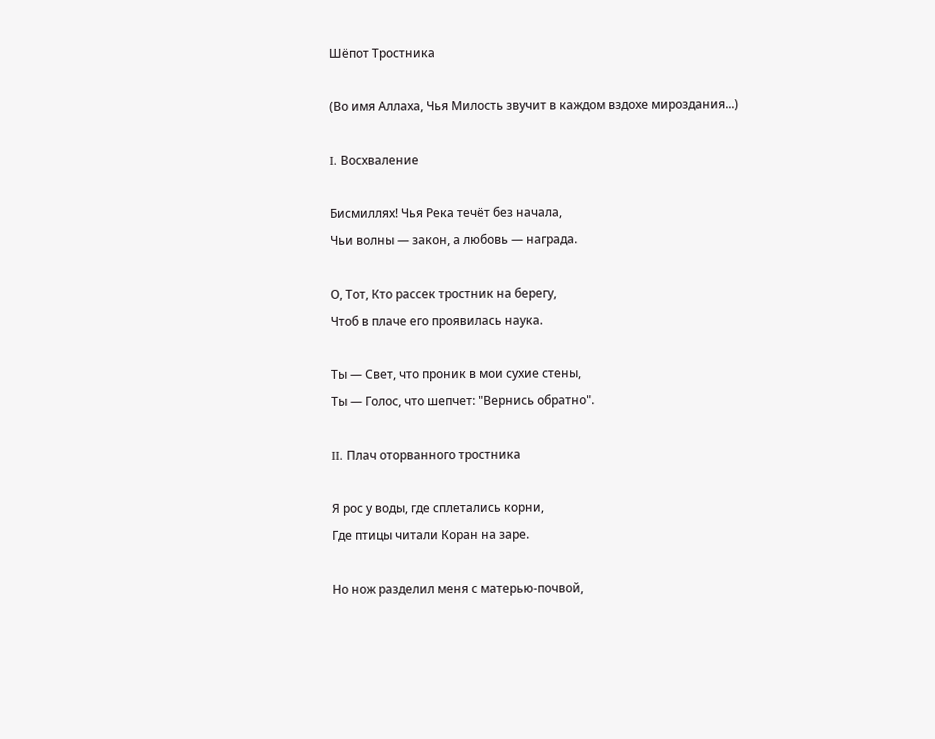Шёпот Тростника

(Во имя Аллаха, Чья Милость звучит в каждом вздохе мироздания...)

I. Восхваление

Бисмиллях! Чья Река течёт без начала,
Чьи волны — закон, а любовь — награда.

О, Тот, Кто рассек тростник на берегу,
Чтоб в плаче его проявилась наука.

Ты — Свет, что проник в мои сухие стены,
Ты — Голос, что шепчет: "Вернись обратно".

II. Плач оторванного тростника

Я рос у воды, где сплетались корни,
Где птицы читали Коран на заре.

Но нож разделил меня с матерью-почвой,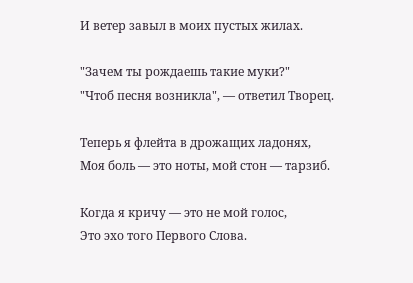И ветер завыл в моих пустых жилах.

"Зачем ты рождаешь такие муки?"
"Чтоб песня возникла", — ответил Творец.

Теперь я флейта в дрожащих ладонях,
Моя боль — это ноты, мой стон — тарзиб.

Когда я кричу — это не мой голос,
Это эхо того Первого Слова.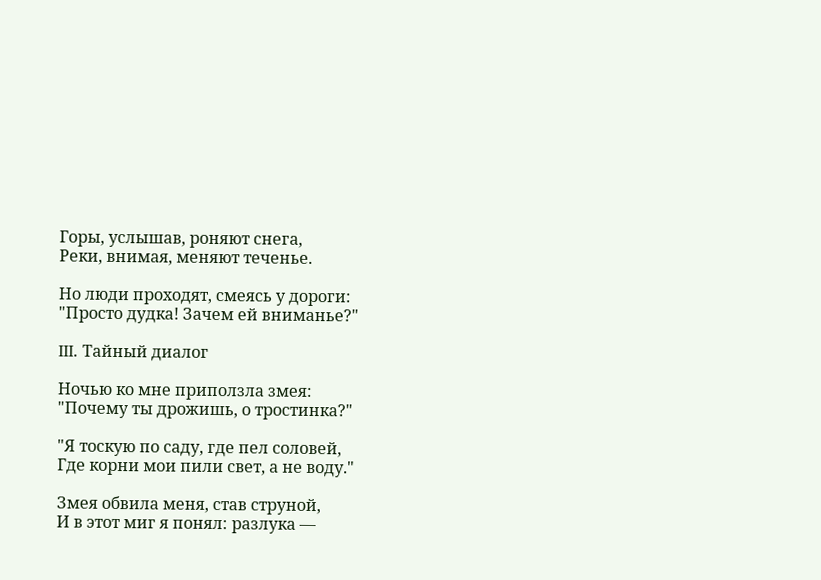Горы, услышав, роняют снега,
Реки, внимая, меняют теченье.

Но люди проходят, смеясь у дороги:
"Просто дудка! Зачем ей вниманье?"

III. Тайный диалог

Ночью ко мне приползла змея:
"Почему ты дрожишь, о тростинка?"

"Я тоскую по саду, где пел соловей,
Где корни мои пили свет, а не воду."

Змея обвила меня, став струной,
И в этот миг я понял: разлука —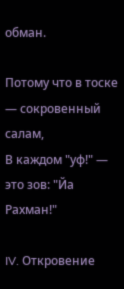обман.

Потому что в тоске — сокровенный салам,
В каждом "уф!" — это зов: "Йа Рахман!"

IV. Откровение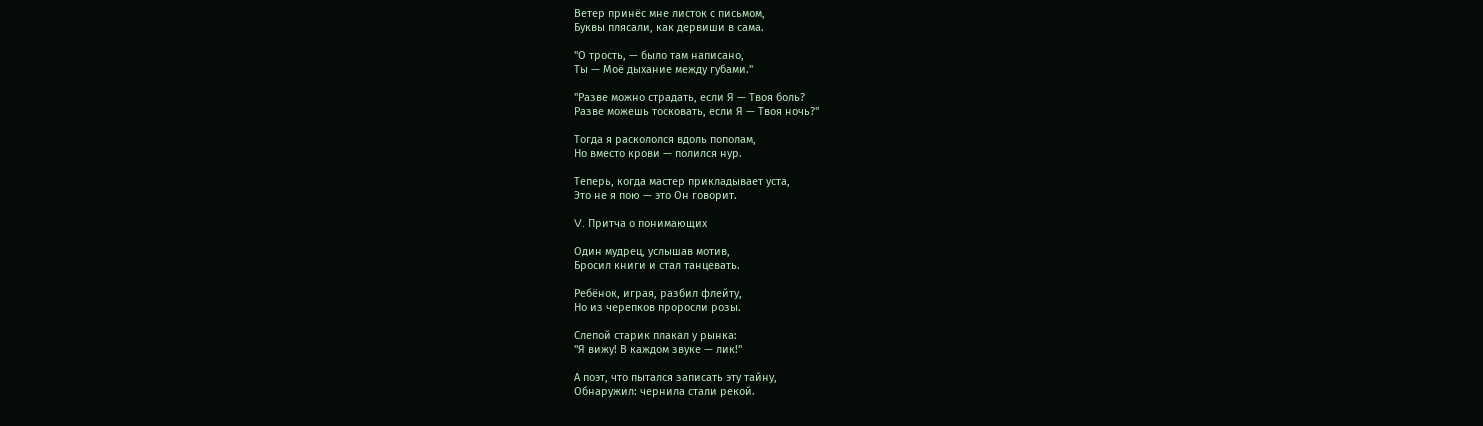Ветер принёс мне листок с письмом,
Буквы плясали, как дервиши в сама.

"О трость, — было там написано,
Ты — Моё дыхание между губами."

"Разве можно страдать, если Я — Твоя боль?
Разве можешь тосковать, если Я — Твоя ночь?"

Тогда я раскололся вдоль пополам,
Но вместо крови — полился нур.

Теперь, когда мастер прикладывает уста,
Это не я пою — это Он говорит.

V. Притча о понимающих

Один мудрец, услышав мотив,
Бросил книги и стал танцевать.

Ребёнок, играя, разбил флейту,
Но из черепков проросли розы.

Слепой старик плакал у рынка:
"Я вижу! В каждом звуке — лик!"

А поэт, что пытался записать эту тайну,
Обнаружил: чернила стали рекой.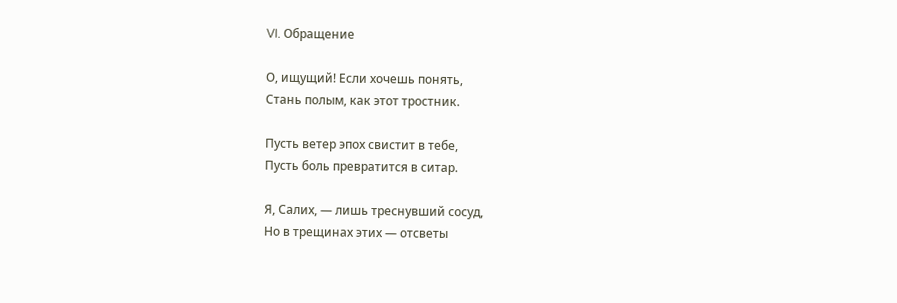VI. Обращение

О, ищущий! Если хочешь понять,
Стань полым, как этот тростник.

Пусть ветер эпох свистит в тебе,
Пусть боль превратится в ситар.

Я, Салих, — лишь треснувший сосуд,
Но в трещинах этих — отсветы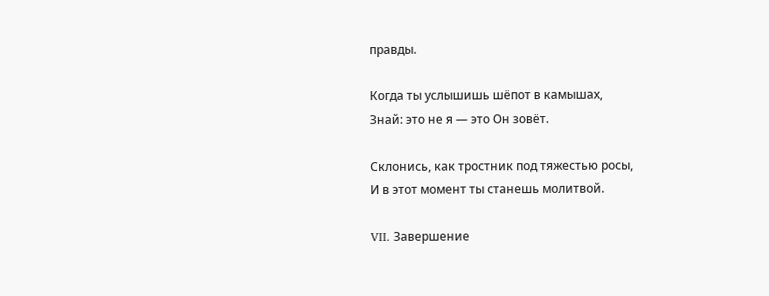правды.

Когда ты услышишь шёпот в камышах,
Знай: это не я — это Он зовёт.

Склонись, как тростник под тяжестью росы,
И в этот момент ты станешь молитвой.

VII. Завершение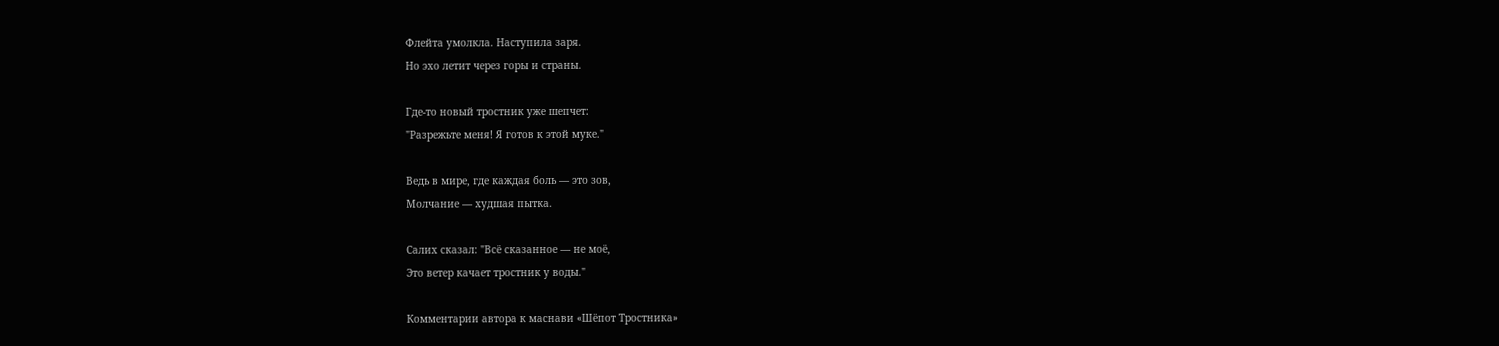Флейта умолкла. Наступила заря.
Но эхо летит через горы и страны.

Где-то новый тростник уже шепчет:
"Разрежьте меня! Я готов к этой муке."

Ведь в мире, где каждая боль — это зов,
Молчание — худшая пытка.

Салих сказал: "Всё сказанное — не моё,
Это ветер качает тростник у воды."

Комментарии автора к маснави «Шёпот Тростника»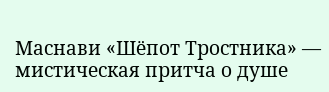Маснави «Шёпот Тростника» — мистическая притча о душе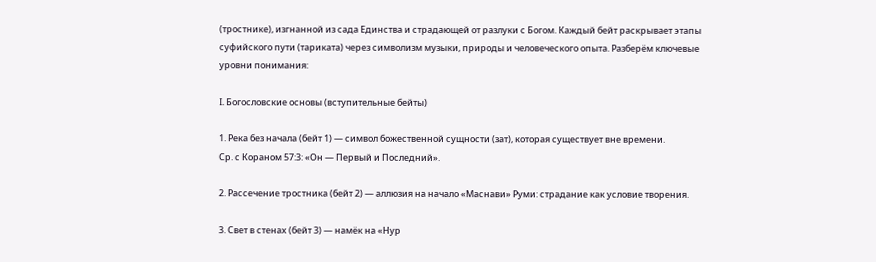(тростнике), изгнанной из сада Единства и страдающей от разлуки с Богом. Каждый бейт раскрывает этапы суфийского пути (тариката) через символизм музыки, природы и человеческого опыта. Разберём ключевые уровни понимания:

I. Богословские основы (вступительные бейты)

1. Река без начала (бейт 1) — символ божественной сущности (зат), которая существует вне времени.
Ср. с Кораном 57:3: «Он — Первый и Последний».

2. Рассечение тростника (бейт 2) — аллюзия на начало «Маснави» Руми: страдание как условие творения.

3. Свет в стенах (бейт 3) — намёк на «Нур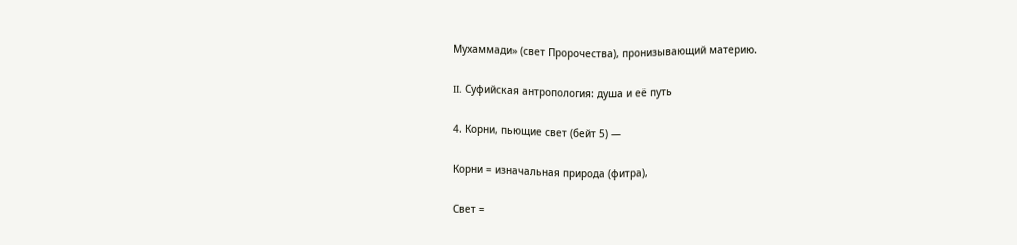Мухаммади» (свет Пророчества), пронизывающий материю.

II. Суфийская антропология: душа и её путь

4. Корни, пьющие свет (бейт 5) —

Корни = изначальная природа (фитра),

Свет =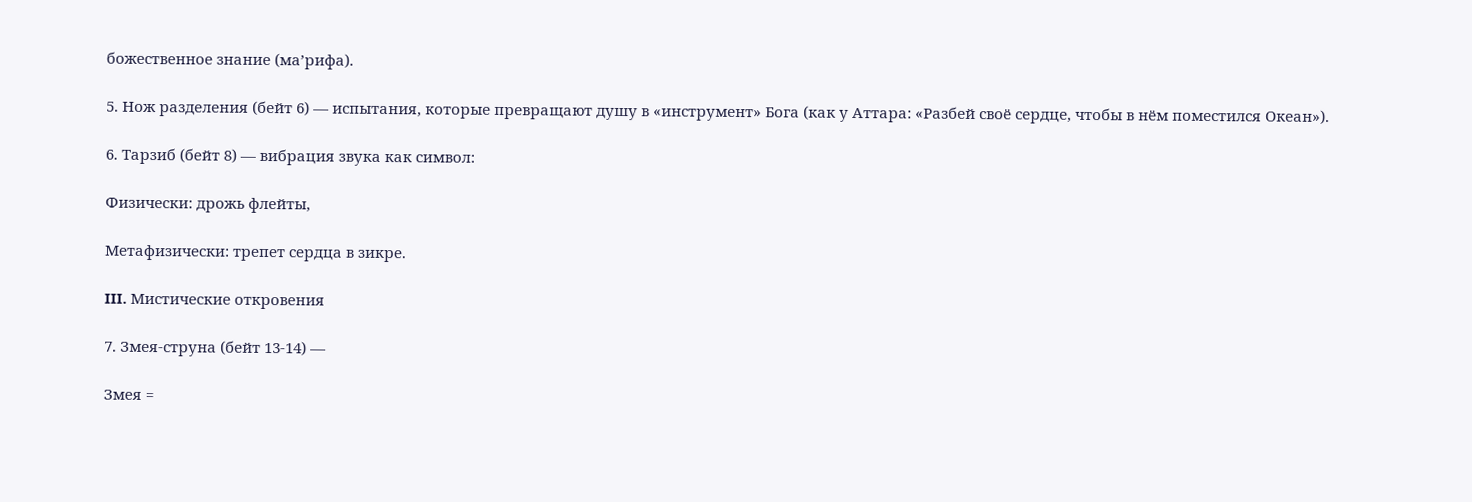божественное знание (ма’рифа).

5. Нож разделения (бейт 6) — испытания, которые превращают душу в «инструмент» Бога (как у Аттара: «Разбей своё сердце, чтобы в нём поместился Океан»).

6. Тарзиб (бейт 8) — вибрация звука как символ:

Физически: дрожь флейты,

Метафизически: трепет сердца в зикре.

III. Мистические откровения

7. Змея-струна (бейт 13-14) —

Змея =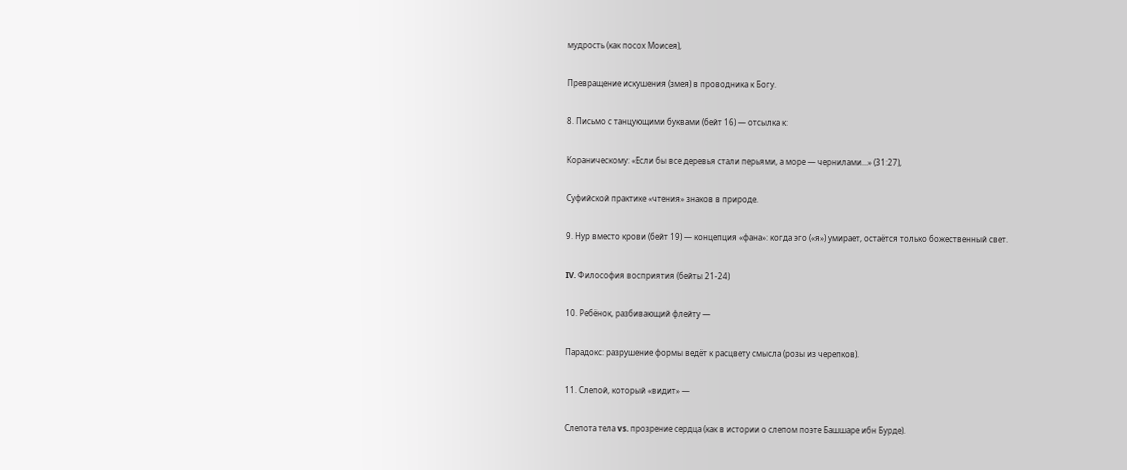мудрость (как посох Моисея),

Превращение искушения (змея) в проводника к Богу.

8. Письмо с танцующими буквами (бейт 16) — отсылка к:

Кораническому: «Если бы все деревья стали перьями, а море — чернилами...» (31:27),

Суфийской практике «чтения» знаков в природе.

9. Нур вместо крови (бейт 19) — концепция «фана»: когда эго («я») умирает, остаётся только божественный свет.

IV. Философия восприятия (бейты 21-24)

10. Ребёнок, разбивающий флейту —

Парадокс: разрушение формы ведёт к расцвету смысла (розы из черепков).

11. Слепой, который «видит» —

Слепота тела vs. прозрение сердца (как в истории о слепом поэте Башшаре ибн Бурде).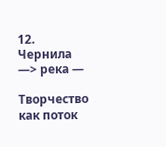12. Чернила —> река —

Творчество как поток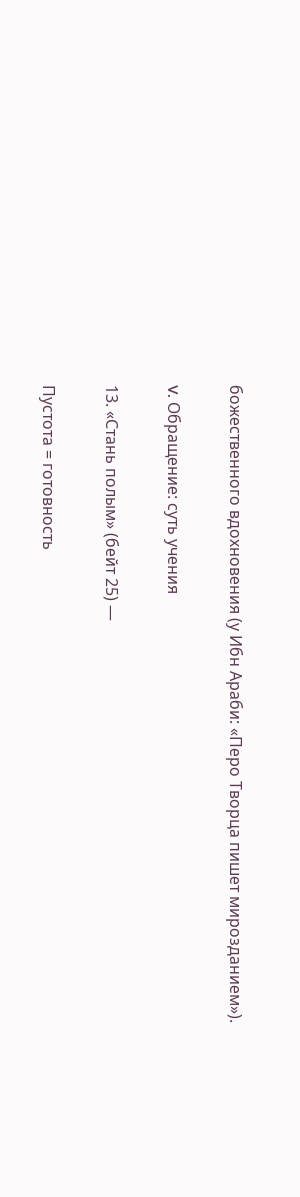божественного вдохновения (у Ибн Араби: «Перо Творца пишет мирозданием»).

V. Обращение: суть учения

13. «Стань полым» (бейт 25) —

Пустота = готовность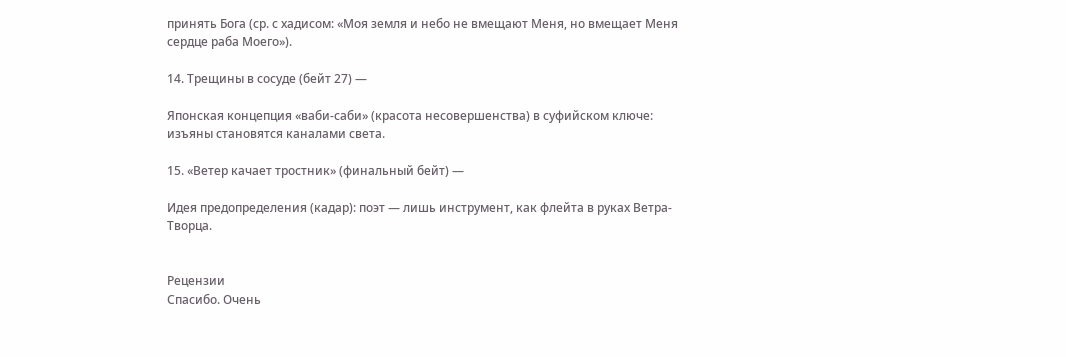принять Бога (ср. с хадисом: «Моя земля и небо не вмещают Меня, но вмещает Меня сердце раба Моего»).

14. Трещины в сосуде (бейт 27) —

Японская концепция «ваби-саби» (красота несовершенства) в суфийском ключе: изъяны становятся каналами света.

15. «Ветер качает тростник» (финальный бейт) —

Идея предопределения (кадар): поэт — лишь инструмент, как флейта в руках Ветра-Творца.


Рецензии
Спасибо. Очень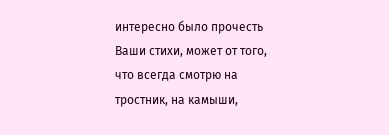интересно было прочесть Ваши стихи, может от того, что всегда смотрю на тростник, на камыши,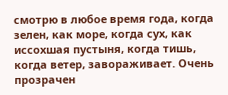смотрю в любое время года, когда зелен, как море, когда сух, как иссохшая пустыня, когда тишь, когда ветер, завораживает. Очень прозрачен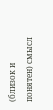(близок и понятен) смысл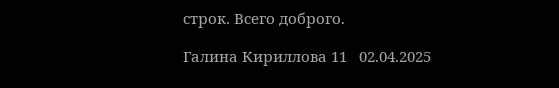строк. Всего доброго.

Галина Кириллова 11   02.04.2025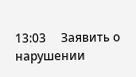13:03     Заявить о нарушении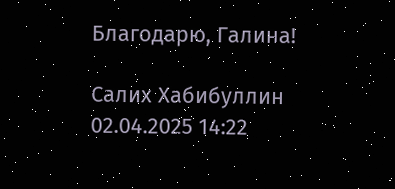Благодарю, Галина!

Салих Хабибуллин   02.04.2025 14:22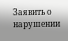Заявить о нарушении